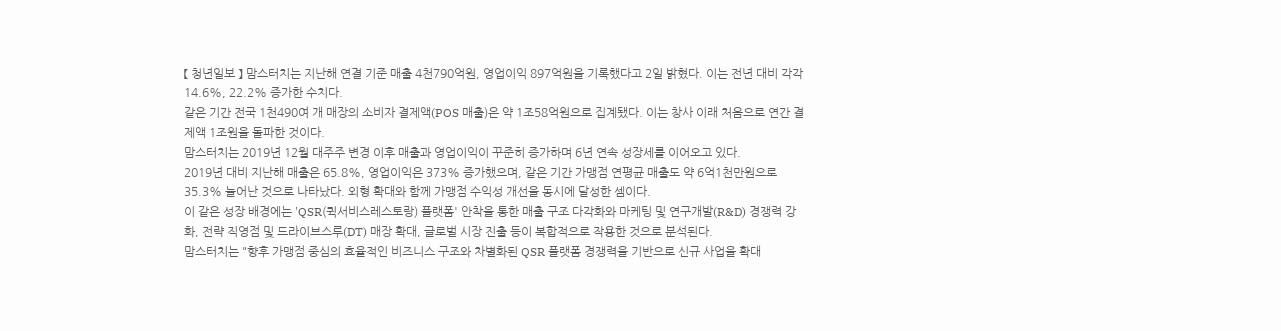【 청년일보 】 맘스터치는 지난해 연결 기준 매출 4천790억원, 영업이익 897억원을 기록했다고 2일 밝혔다. 이는 전년 대비 각각 14.6%, 22.2% 증가한 수치다.
같은 기간 전국 1천490여 개 매장의 소비자 결제액(POS 매출)은 약 1조58억원으로 집계됐다. 이는 창사 이래 처음으로 연간 결제액 1조원을 돌파한 것이다.
맘스터치는 2019년 12월 대주주 변경 이후 매출과 영업이익이 꾸준히 증가하며 6년 연속 성장세를 이어오고 있다.
2019년 대비 지난해 매출은 65.8%, 영업이익은 373% 증가했으며, 같은 기간 가맹점 연평균 매출도 약 6억1천만원으로 35.3% 늘어난 것으로 나타났다. 외형 확대와 함께 가맹점 수익성 개선을 동시에 달성한 셈이다.
이 같은 성장 배경에는 'QSR(퀵서비스레스토랑) 플랫폼' 안착을 통한 매출 구조 다각화와 마케팅 및 연구개발(R&D) 경쟁력 강화, 전략 직영점 및 드라이브스루(DT) 매장 확대, 글로벌 시장 진출 등이 복합적으로 작용한 것으로 분석된다.
맘스터치는 "향후 가맹점 중심의 효율적인 비즈니스 구조와 차별화된 QSR 플랫폼 경쟁력을 기반으로 신규 사업을 확대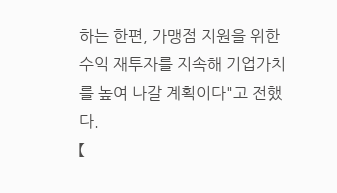하는 한편, 가맹점 지원을 위한 수익 재투자를 지속해 기업가치를 높여 나갈 계획이다"고 전했다.
【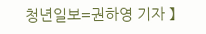청년일보=권하영 기자 】